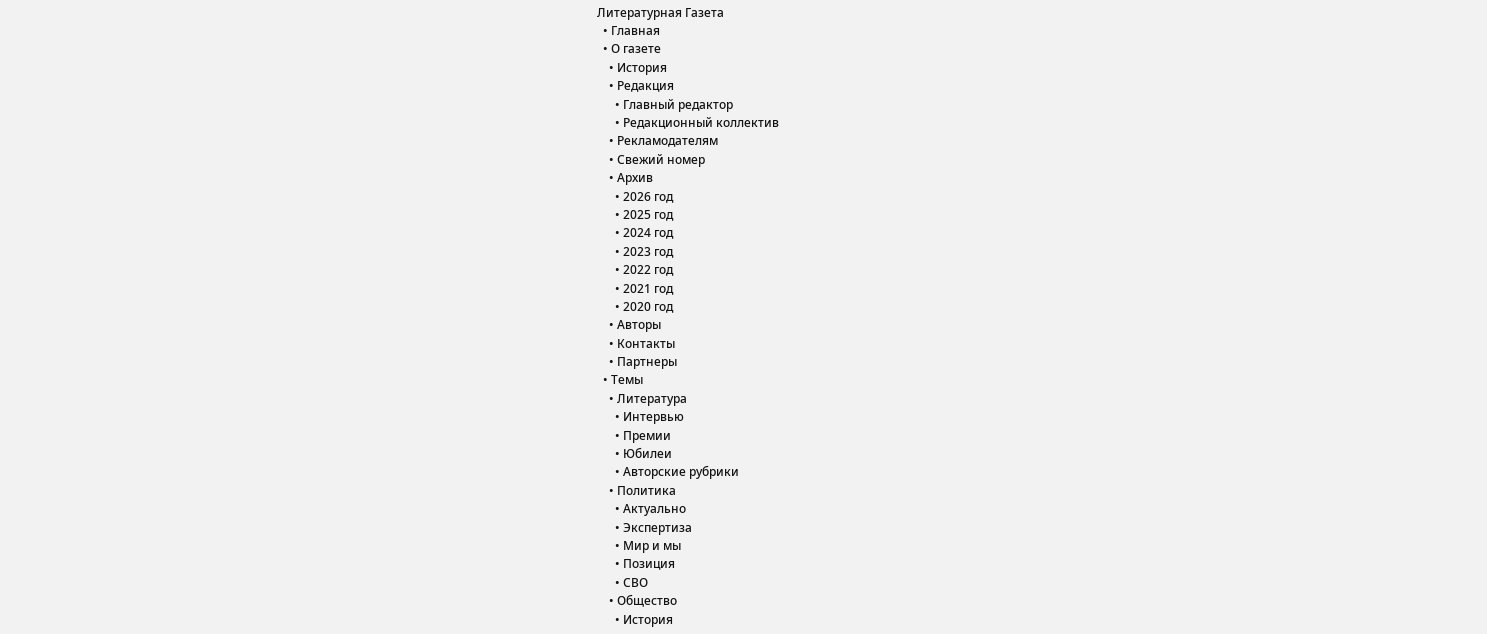Литературная Газета
  • Главная
  • О газете
    • История
    • Редакция
      • Главный редактор
      • Редакционный коллектив
    • Рекламодателям
    • Свежий номер
    • Архив
      • 2026 год
      • 2025 год
      • 2024 год
      • 2023 год
      • 2022 год
      • 2021 год
      • 2020 год
    • Авторы
    • Контакты
    • Партнеры
  • Темы
    • Литература
      • Интервью
      • Премии
      • Юбилеи
      • Авторские рубрики
    • Политика
      • Актуально
      • Экспертиза
      • Мир и мы
      • Позиция
      • СВО
    • Общество
      • История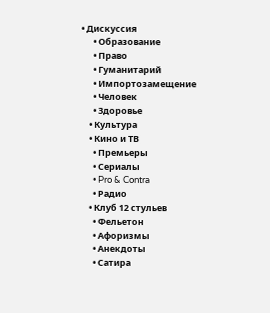• Дискуссия
      • Образование
      • Право
      • Гуманитарий
      • Импортозамещение
      • Человек
      • Здоровье
    • Культура
    • Кино и ТВ
      • Премьеры
      • Сериалы
      • Pro & Contra
      • Радио
    • Клуб 12 стульев
      • Фельетон
      • Афоризмы
      • Анекдоты
      • Сатира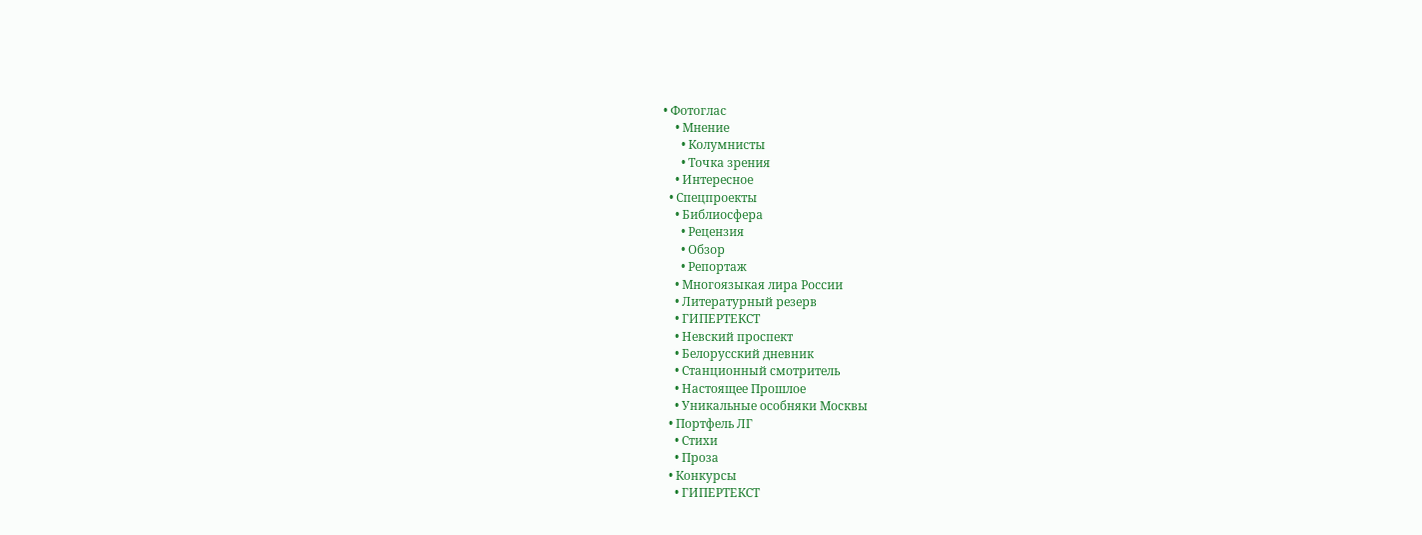• Фотоглас
    • Мнение
      • Колумнисты
      • Точка зрения
    • Интересное
  • Спецпроекты
    • Библиосфера
      • Рецензия
      • Обзор
      • Репортаж
    • Многоязыкая лира России
    • Литературный резерв
    • ГИПЕРТЕКСТ
    • Невский проспект
    • Белорусский дневник
    • Станционный смотритель
    • Настоящее Прошлое
    • Уникальные особняки Москвы
  • Портфель ЛГ
    • Стихи
    • Проза
  • Конкурсы
    • ГИПЕРТЕКСТ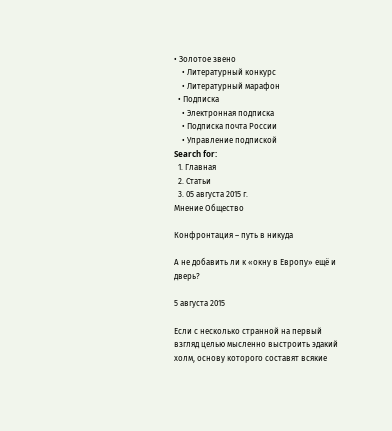• Золотое звено
    • Литературный конкурс
    • Литературный марафон
  • Подписка
    • Электронная подписка
    • Подписка почта России
    • Управление подпиской
Search for:
  1. Главная
  2. Статьи
  3. 05 августа 2015 г.
Мнение Общество

Конфронтация – путь в никуда

А не добавить ли к «окну в Европу» ещё и дверь?

5 августа 2015

Если с несколько странной на первый взгляд целью мысленно выстроить эдакий холм, основу которого составят всякие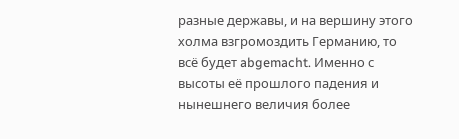разные державы, и на вершину этого холма взгромоздить Германию, то всё будет abgemacht. Именно с высоты её прошлого падения и нынешнего величия более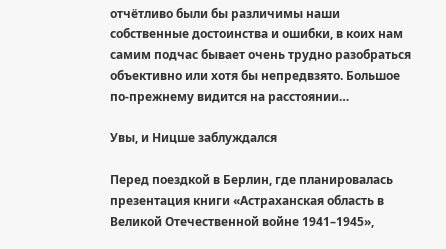отчётливо были бы различимы наши собственные достоинства и ошибки, в коих нам самим подчас бывает очень трудно разобраться объективно или хотя бы непредвзято. Большое по-прежнему видится на расстоянии…

Увы, и Ницше заблуждался

Перед поездкой в Берлин, где планировалась презентация книги «Астраханская область в Великой Отечественной войне 1941–1945»,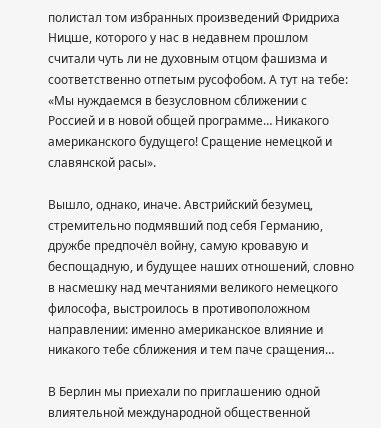полистал том избранных произведений Фридриха Ницше, которого у нас в недавнем прошлом считали чуть ли не духовным отцом фашизма и соответственно отпетым русофобом. А тут на тебе: «Мы нуждаемся в безусловном сближении с Россией и в новой общей программе… Никакого американского будущего! Сращение немецкой и славянской расы».

Вышло, однако, иначе. Австрийский безумец, стремительно подмявший под себя Германию, дружбе предпочёл войну, самую кровавую и беспощадную, и будущее наших отношений, словно в насмешку над мечтаниями великого немецкого философа, выстроилось в противоположном направлении: именно американское влияние и никакого тебе сближения и тем паче сращения…

В Берлин мы приехали по приглашению одной влиятельной международной общественной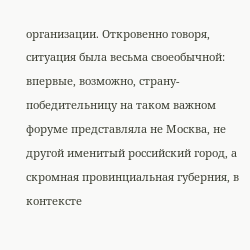организации. Откровенно говоря, ситуация была весьма своеобычной: впервые, возможно, страну-победительницу на таком важном форуме представляла не Москва, не другой именитый российский город, а скромная провинциальная губерния, в контексте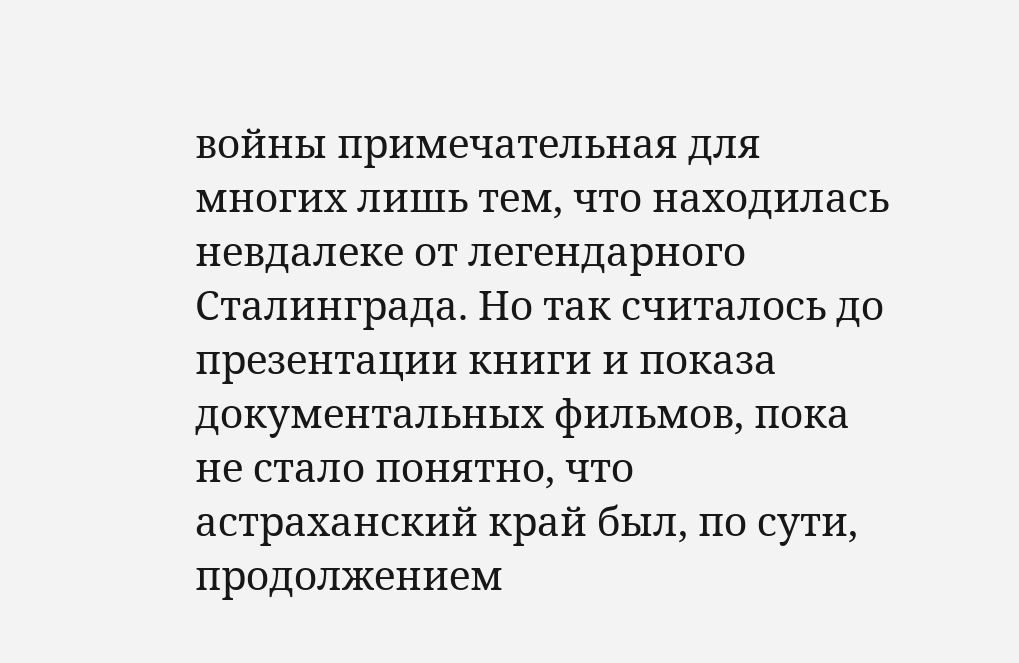войны примечательная для многих лишь тем, что находилась невдалеке от легендарного Сталинграда. Но так считалось до презентации книги и показа документальных фильмов, пока не стало понятно, что астраханский край был, по сути, продолжением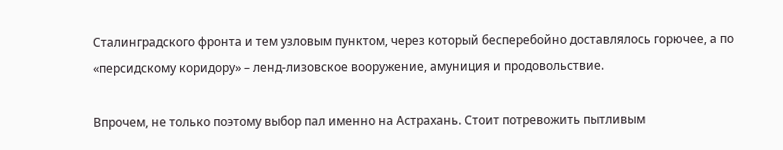Сталинградского фронта и тем узловым пунктом, через который бесперебойно доставлялось горючее, а по «персидскому коридору» – ленд-лизовское вооружение, амуниция и продовольствие.

Впрочем, не только поэтому выбор пал именно на Астрахань. Стоит потревожить пытливым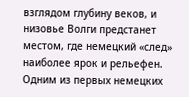взглядом глубину веков, и низовье Волги предстанет местом, где немецкий «след» наиболее ярок и рельефен. Одним из первых немецких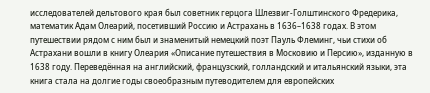исследователей дельтового края был советник герцога Шлезвиг-Голштинского Фредерика, математик Адам Олеарий, посетивший Россию и Астрахань в 1636–1638 годах. В этом путешествии рядом с ним был и знаменитый немецкий поэт Пауль Флеминг, чьи стихи об Астрахани вошли в книгу Олеария «Описание путешествия в Московию и Персию», изданную в 1638 году. Переведённая на английский, французский, голландский и итальянский языки, эта книга стала на долгие годы своеобразным путеводителем для европейских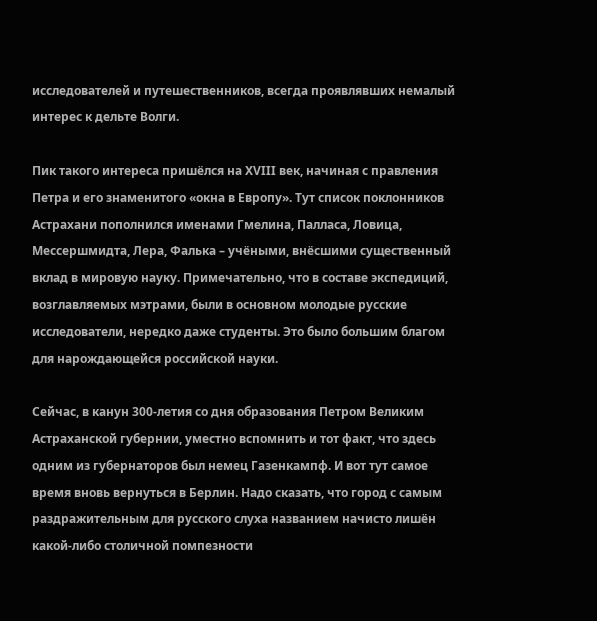исследователей и путешественников, всегда проявлявших немалый интерес к дельте Волги.

Пик такого интереса пришёлся на XVIII век, начиная с правления Петра и его знаменитого «окна в Европу». Тут список поклонников Астрахани пополнился именами Гмелина, Палласа, Ловица, Мессершмидта, Лера, Фалька – учёными, внёсшими существенный вклад в мировую науку. Примечательно, что в составе экспедиций, возглавляемых мэтрами, были в основном молодые русские исследователи, нередко даже студенты. Это было большим благом для нарождающейся российской науки.

Cейчас, в канун 300-летия со дня образования Петром Великим Астраханской губернии, уместно вспомнить и тот факт, что здесь одним из губернаторов был немец Газенкампф. И вот тут самое время вновь вернуться в Берлин. Надо сказать, что город с самым раздражительным для русского слуха названием начисто лишён какой-либо столичной помпезности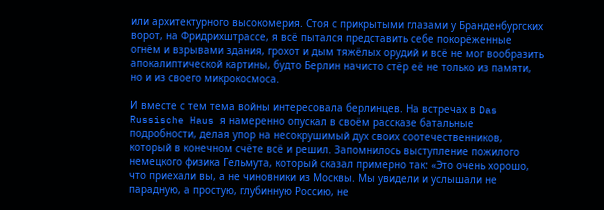или архитектурного высокомерия. Cтоя с прикрытыми глазами у Бранденбургских ворот, на Фридрихштрассе, я всё пытался представить себе покорёженные огнём и взрывами здания, грохот и дым тяжёлых орудий и всё не мог вообразить апокалиптической картины, будто Берлин начисто стёр её не только из памяти, но и из своего микрокосмоса.

И вместе с тем тема войны интересовала берлинцев. На встречах в Das Russische Haus я намеренно опускал в своём рассказе батальные подробности, делая упор на несокрушимый дух своих соотечественников, который в конечном счёте всё и решил. Запомнилось выступление пожилого немецкого физика Гельмута, который сказал примерно так: «Это очень хорошо, что приехали вы, а не чиновники из Москвы. Мы увидели и услышали не парадную, а простую, глубинную Россию, не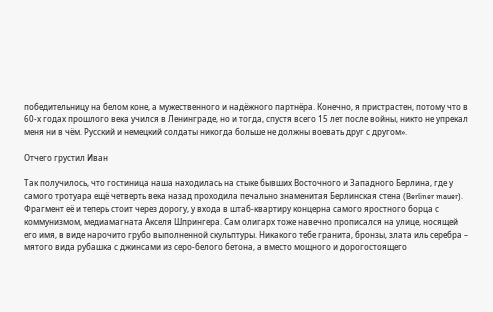победительницу на белом коне, а мужественного и надёжного партнёра. Конечно, я пристрастен, потому что в 60-х годах прошлого века учился в Ленинграде, но и тогда, спустя всего 15 лет после войны, никто не упрекал меня ни в чём. Русский и немецкий солдаты никогда больше не должны воевать друг с другом».

Отчего грустил Иван

Так получилось, что гостиница наша находилась на стыке бывших Восточного и Западного Берлина, где у самого тротуара ещё четверть века назад проходила печально знаменитая Берлинская стена (Berliner mauer). Фрагмент её и теперь стоит через дорогу, у входа в штаб-квартиру концерна самого яростного борца с коммунизмом, медиамагната Акселя Шпрингера. Cам олигарх тоже навечно прописался на улице, носящей его имя, в виде нарочито грубо выполненной скульптуры. Никакого тебе гранита, бронзы, злата иль серебра – мятого вида рубашка с джинсами из серо-белого бетона, а вместо мощного и дорогостоящего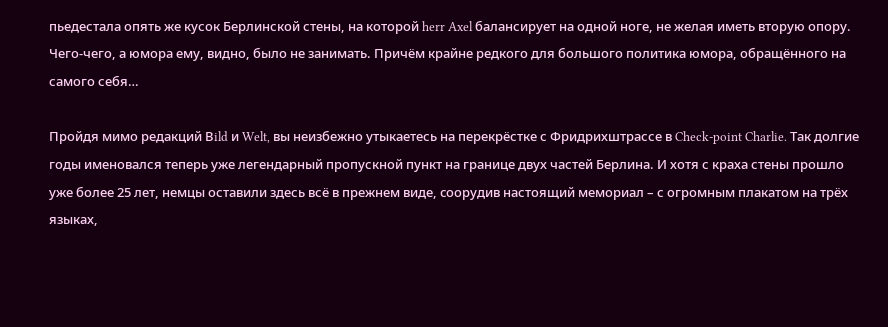пьедестала опять же кусок Берлинской стены, на которой herr Axel балансирует на одной ноге, не желая иметь вторую опору. Чего-чего, а юмора ему, видно, было не занимать. Причём крайне редкого для большого политика юмора, обращённого на самого себя…

Пройдя мимо редакций Вild и Welt, вы неизбежно утыкаетесь на перекрёстке с Фридрихштрассе в Check-point Charlie. Так долгие годы именовался теперь уже легендарный пропускной пункт на границе двух частей Берлина. И хотя с краха стены прошло уже более 25 лет, немцы оставили здесь всё в прежнем виде, cоорудив настоящий мемориал – с огромным плакатом на трёх языках,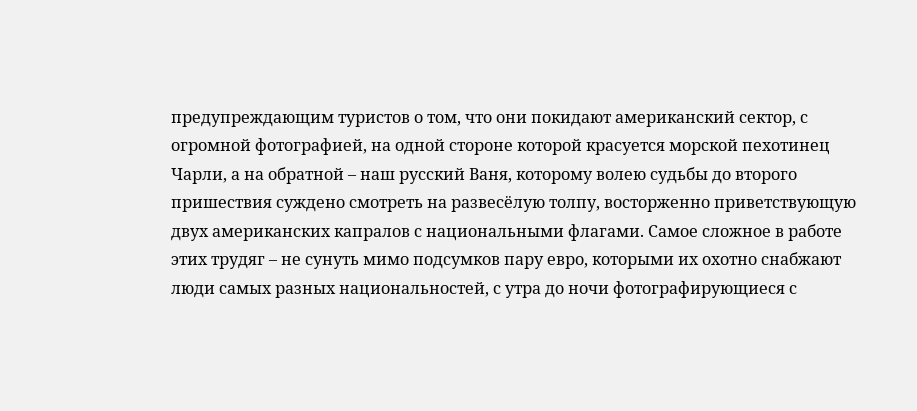предупреждающим туристов о том, что они покидают американский сектор, с огромной фотографией, на одной стороне которой красуется морской пехотинец Чарли, а на обратной – наш русский Ваня, которому волею судьбы до второго пришествия суждено смотреть на развесёлую толпу, восторженно приветствующую двух американских капралов с национальными флагами. Самое сложное в работе этих трудяг – не сунуть мимо подсумков пару евро, которыми их охотно снабжают люди самых разных национальностей, с утра до ночи фотографирующиеся с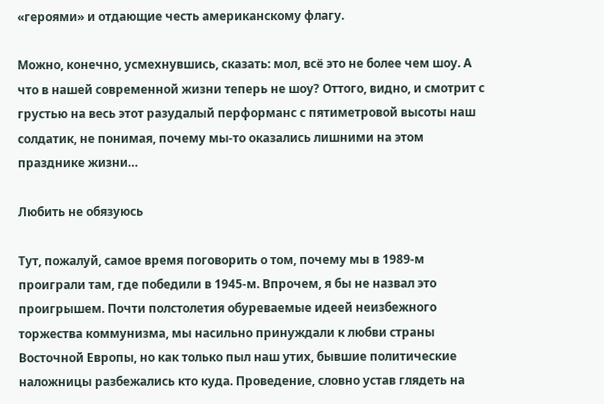«героями» и отдающие честь американскому флагу.

Можно, конечно, усмехнувшись, сказать: мол, всё это не более чем шоу. А что в нашей современной жизни теперь не шоу? Оттого, видно, и смотрит с грустью на весь этот разудалый перформанс с пятиметровой высоты наш солдатик, не понимая, почему мы-то оказались лишними на этом празднике жизни…

Любить не обязуюсь

Тут, пожалуй, самое время поговорить о том, почему мы в 1989-м проиграли там, где победили в 1945-м. Впрочем, я бы не назвал это проигрышем. Почти полстолетия обуреваемые идеей неизбежного торжества коммунизма, мы насильно принуждали к любви страны Восточной Европы, но как только пыл наш утих, бывшие политические наложницы разбежались кто куда. Проведение, словно устав глядеть на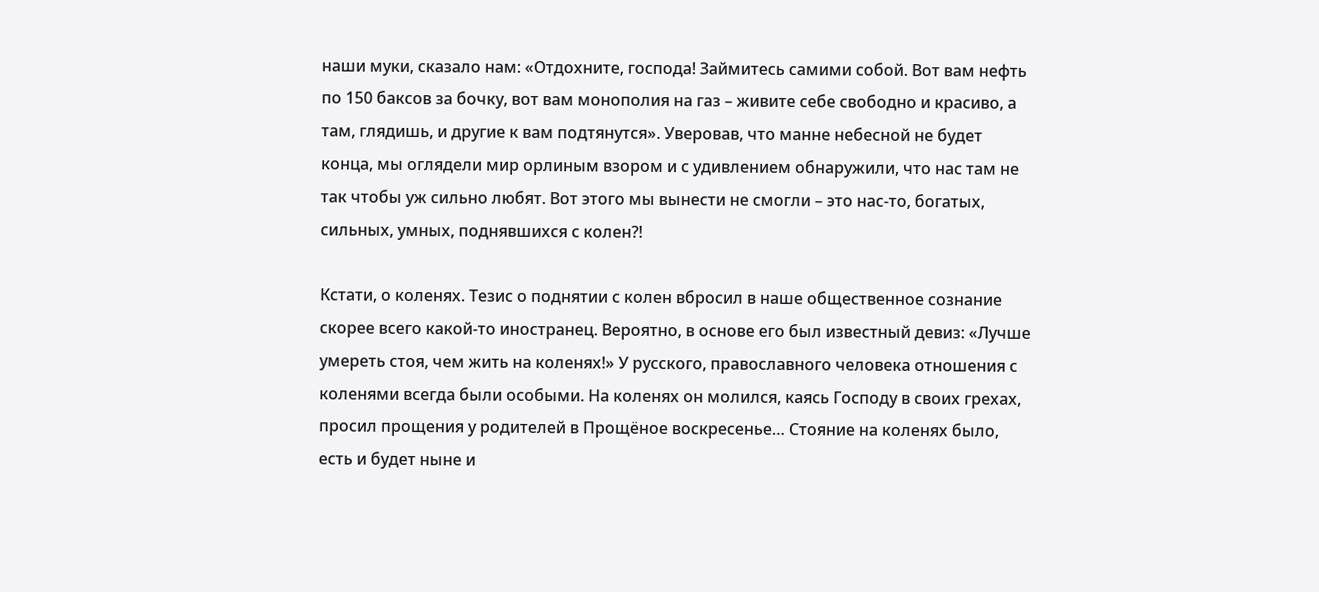наши муки, сказало нам: «Отдохните, господа! Займитесь самими собой. Вот вам нефть по 150 баксов за бочку, вот вам монополия на газ – живите себе свободно и красиво, а там, глядишь, и другие к вам подтянутся». Уверовав, что манне небесной не будет конца, мы оглядели мир орлиным взором и с удивлением обнаружили, что нас там не так чтобы уж сильно любят. Вот этого мы вынести не смогли – это нас-то, богатых, сильных, умных, поднявшихся с колен?!

Кстати, о коленях. Тезис о поднятии с колен вбросил в наше общественное сознание скорее всего какой-то иностранец. Вероятно, в основе его был известный девиз: «Лучше умереть стоя, чем жить на коленях!» У русского, православного человека отношения с коленями всегда были особыми. На коленях он молился, каясь Господу в своих грехах, просил прощения у родителей в Прощёное воскресенье… Cтояние на коленях было, есть и будет ныне и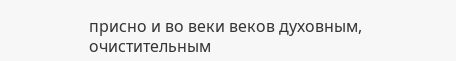присно и во веки веков духовным, очистительным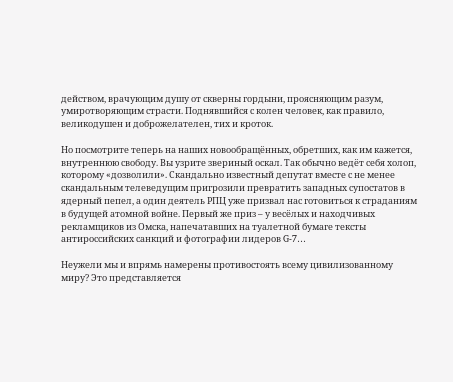действом, врачующим душу от скверны гордыни, проясняющим разум, умиротворяющим страсти. Поднявшийся с колен человек, как правило, великодушен и доброжелателен, тих и кроток.

Но посмотрите теперь на наших новообращённых, обретших, как им кажется, внутреннюю свободу. Вы узрите звериный оскал. Так обычно ведёт себя холоп, которому «дозволили». Скандально известный депутат вместе с не менее скандальным телеведущим пригрозили превратить западных супостатов в ядерный пепел, а один деятель РПЦ уже призвал нас готовиться к страданиям в будущей атомной войне. Первый же приз – у весёлых и находчивых рекламщиков из Омска, напечатавших на туалетной бумаге тексты антироссийских санкций и фотографии лидеров G-7…

Неужели мы и впрямь намерены противостоять всему цивилизованному миру? Это представляется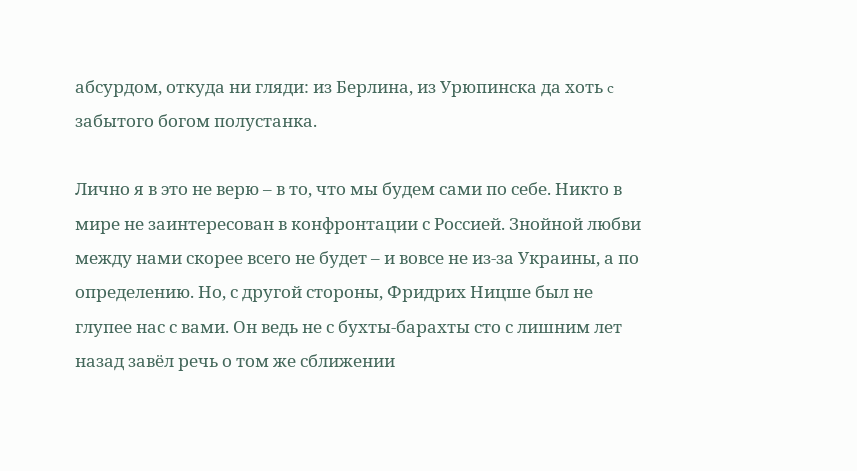абсурдом, откуда ни гляди: из Берлина, из Урюпинска да хоть c забытого богом полустанка.

Лично я в это не верю – в то, что мы будем сами по себе. Никто в мире не заинтересован в конфронтации с Россией. Знойной любви между нами скорее всего не будет – и вовсе не из-за Украины, а по определению. Но, с другой стороны, Фридрих Ницше был не глупее нас с вами. Он ведь не с бухты-барахты сто с лишним лет назад завёл речь о том же сближении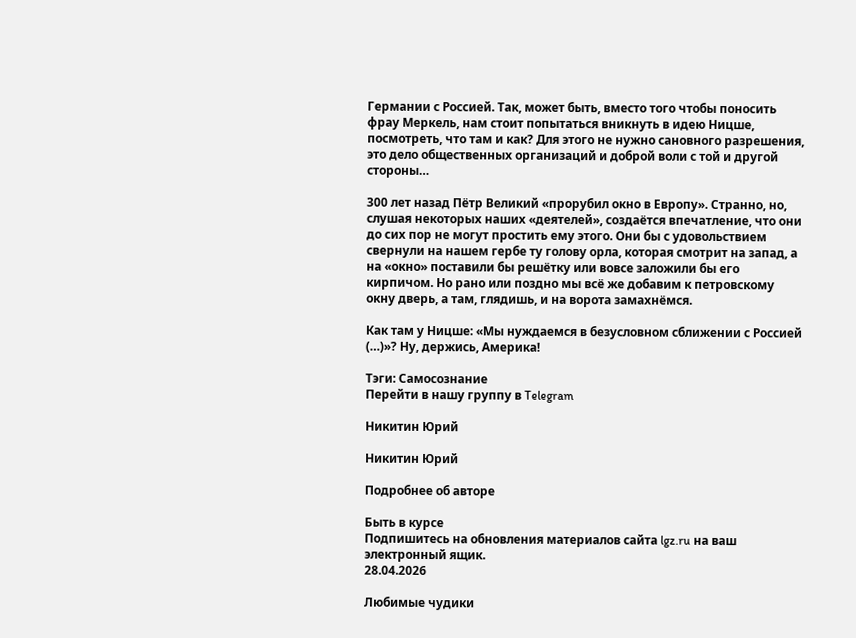Германии с Россией. Так, может быть, вместо того чтобы поносить фрау Меркель, нам cтоит попытаться вникнуть в идею Ницше, посмотреть, что там и как? Для этого не нужно сановного разрешения, это дело общественных организаций и доброй воли с той и другой стороны…

300 лет назад Пётр Великий «прорубил окно в Европу». Cтранно, но, слушая некоторых наших «деятелей», создаётся впечатление, что они до сих пор не могут простить ему этого. Они бы с удовольствием свернули на нашем гербе ту голову орла, которая смотрит на запад, а на «окно» поставили бы решётку или вовсе заложили бы его кирпичом. Но рано или поздно мы всё же добавим к петровскому окну дверь, а там, глядишь, и на ворота замахнёмся.

Как там у Ницше: «Мы нуждаемся в безусловном сближении с Россией (…)»? Ну, держись, Америка!

Тэги: Самосознание
Перейти в нашу группу в Telegram

Никитин Юрий

Никитин Юрий

Подробнее об авторе

Быть в курсе
Подпишитесь на обновления материалов сайта lgz.ru на ваш электронный ящик.
28.04.2026

Любимые чудики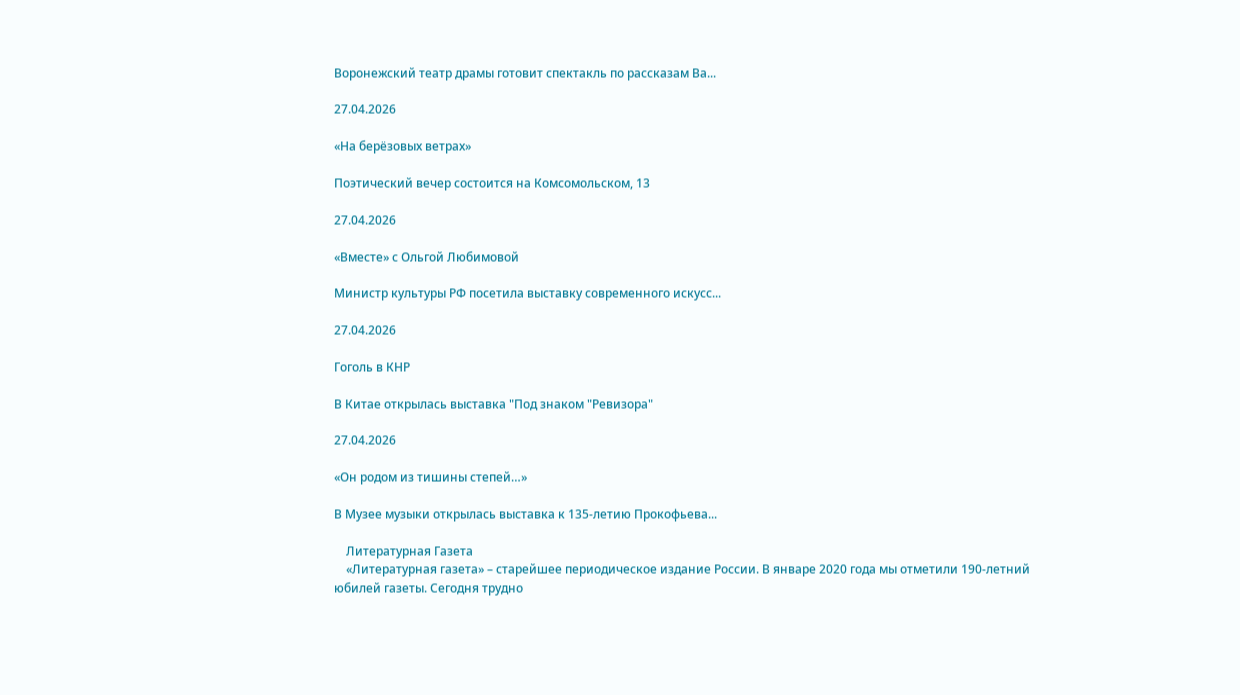Воронежский театр драмы готовит спектакль по рассказам Ва...

27.04.2026

«На берёзовых ветрах»

Поэтический вечер состоится на Комсомольском, 13

27.04.2026

«Вместе» с Ольгой Любимовой

Министр культуры РФ посетила выставку современного искусс...

27.04.2026

Гоголь в КНР

В Китае открылась выставка "Под знаком "Ревизора"

27.04.2026

«Он родом из тишины степей…»

В Музее музыки открылась выставка к 135-летию Прокофьева...

    Литературная Газета
    «Литературная газета» – старейшее периодическое издание России. В январе 2020 года мы отметили 190-летний юбилей газеты. Сегодня трудно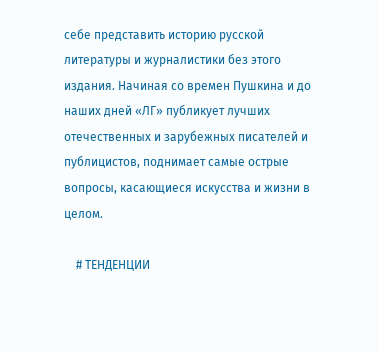себе представить историю русской литературы и журналистики без этого издания. Начиная со времен Пушкина и до наших дней «ЛГ» публикует лучших отечественных и зарубежных писателей и публицистов, поднимает самые острые вопросы, касающиеся искусства и жизни в целом.

    # ТЕНДЕНЦИИ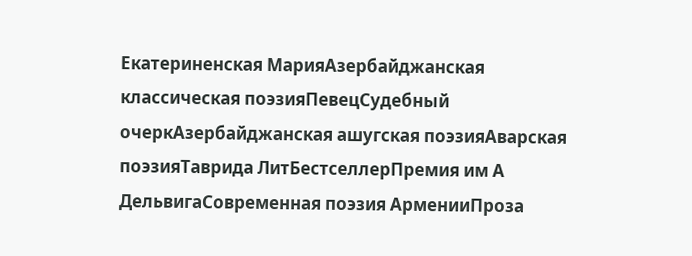Екатериненская МарияАзербайджанская классическая поэзияПевецСудебный очеркАзербайджанская ашугская поэзияАварская поэзияТаврида ЛитБестселлерПремия им А ДельвигаСовременная поэзия АрменииПроза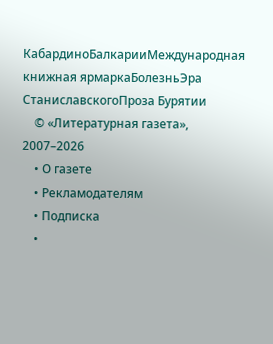КабардиноБалкарииМеждународная книжная ярмаркаБолезньЭра СтаниславскогоПроза Бурятии
    © «Литературная газета», 2007–2026
    • О газете
    • Рекламодателям
    • Подписка
    •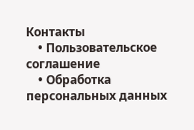Контакты
    • Пользовательское соглашение
    • Обработка персональных данных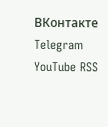ВКонтакте Telegram YouTube RSS